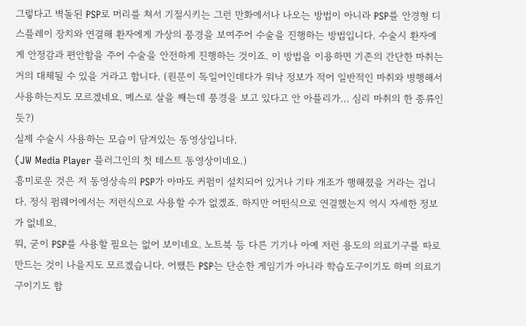그렇다고 벽돌된 PSP로 머리를 쳐서 기절시키는 그런 만화에서나 나오는 방법이 아니라 PSP를 안경형 디스플레이 장치와 연결해 환자에게 가상의 풍경을 보여주어 수술을 진행하는 방법입니다. 수술시 환자에게 안정감과 편안함을 주어 수술을 안전하게 진행하는 것이죠. 이 방법을 이용하면 기존의 간단한 마취는 거의 대체될 수 있을 거라고 합니다. (원문이 독일어인데다가 워낙 정보가 적어 일반적인 마취와 병행해서 사용하는지도 모르겠네요. 메스로 살을 째는데 풍경을 보고 있다고 안 아플리가... 심리 마취의 한 종류인 듯?)
실제 수술시 사용하는 모습이 담겨있는 동영상입니다.
(JW Media Player 플러그인의 첫 테스트 동영상이네요.)
흥미로운 것은 저 동영상속의 PSP가 아마도 커펌이 설치되어 있거나 기타 개조가 행해졌을 거라는 겁니다. 정식 펌웨어에서는 저런식으로 사용할 수가 없겠죠. 하지만 어떤식으로 연결했는지 역시 자세한 정보가 없네요.
뭐, 굳이 PSP를 사용할 필요는 없어 보이네요. 노트북 등 다른 기기나 아예 저런 용도의 의료기구를 따로 만드는 것이 나을지도 모르겠습니다. 어쨌든 PSP는 단순한 게임기가 아니라 학습도구이기도 하며 의료기구이기도 합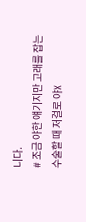니다.
# 조금 야한 얘기지만 고래를 잡는 수술할 때 저걸로 야X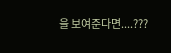을 보여준다면....???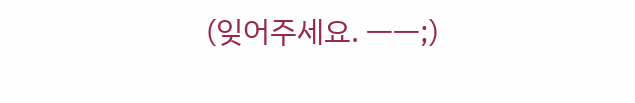(잊어주세요. ㅡㅡ;)